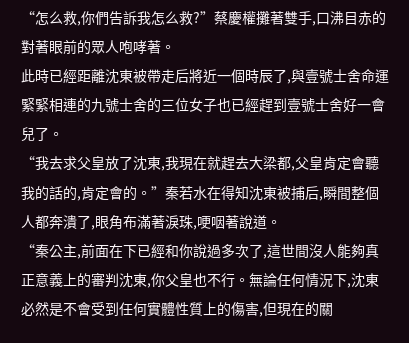“怎么救,你們告訴我怎么救?”蔡慶權攤著雙手,口沸目赤的對著眼前的眾人咆哮著。
此時已經距離沈東被帶走后將近一個時辰了,與壹號士舍命運緊緊相連的九號士舍的三位女子也已經趕到壹號士舍好一會兒了。
“我去求父皇放了沈東,我現在就趕去大梁都,父皇肯定會聽我的話的,肯定會的。”秦若水在得知沈東被捕后,瞬間整個人都奔潰了,眼角布滿著淚珠,哽咽著說道。
“秦公主,前面在下已經和你說過多次了,這世間沒人能夠真正意義上的審判沈東,你父皇也不行。無論任何情況下,沈東必然是不會受到任何實體性質上的傷害,但現在的關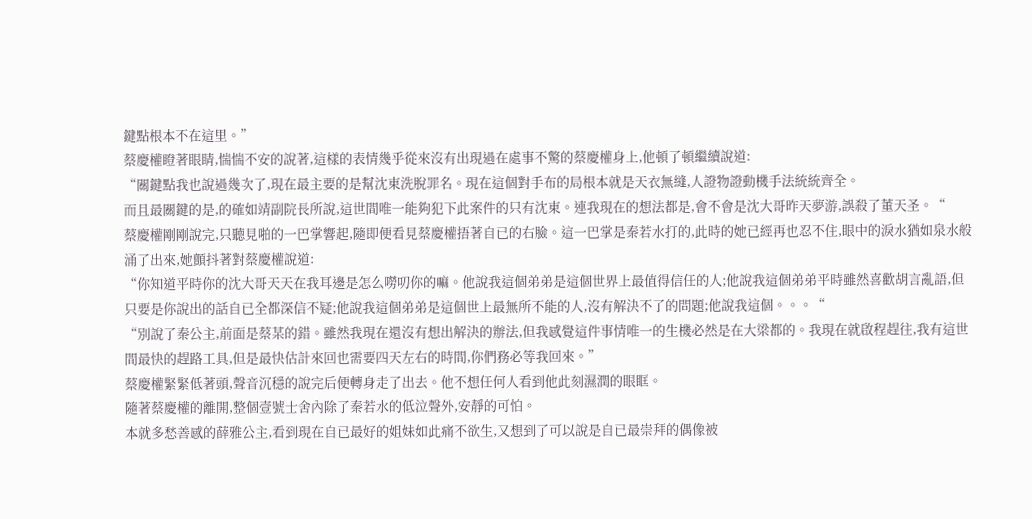鍵點根本不在這里。”
蔡慶權瞪著眼睛,惴惴不安的說著,這樣的表情幾乎從來沒有出現過在處事不驚的蔡慶權身上,他頓了頓繼續說道:
“關鍵點我也說過幾次了,現在最主要的是幫沈東洗脫罪名。現在這個對手布的局根本就是天衣無縫,人證物證動機手法統統齊全。
而且最關鍵的是,的確如靖副院長所說,這世間唯一能夠犯下此案件的只有沈東。連我現在的想法都是,會不會是沈大哥昨天夢游,誤殺了董天圣。“
蔡慶權剛剛說完,只聽見啪的一巴掌響起,隨即便看見蔡慶權捂著自已的右臉。這一巴掌是秦若水打的,此時的她已經再也忍不住,眼中的淚水猶如泉水般涌了出來,她顫抖著對蔡慶權說道:
“你知道平時你的沈大哥天天在我耳邊是怎么嘮叨你的嘛。他說我這個弟弟是這個世界上最值得信任的人;他說我這個弟弟平時雖然喜歡胡言亂語,但只要是你說出的話自已全都深信不疑;他說我這個弟弟是這個世上最無所不能的人,沒有解決不了的問題;他說我這個。。。“
“別說了秦公主,前面是蔡某的錯。雖然我現在還沒有想出解決的辦法,但我感覺這件事情唯一的生機必然是在大梁都的。我現在就啟程趕往,我有這世間最快的趕路工具,但是最快估計來回也需要四天左右的時間,你們務必等我回來。”
蔡慶權緊緊低著頭,聲音沉穩的說完后便轉身走了出去。他不想任何人看到他此刻濕潤的眼眶。
隨著蔡慶權的離開,整個壹號士舍內除了秦若水的低泣聲外,安靜的可怕。
本就多愁善感的薛雅公主,看到現在自已最好的姐妹如此痛不欲生,又想到了可以說是自已最崇拜的偶像被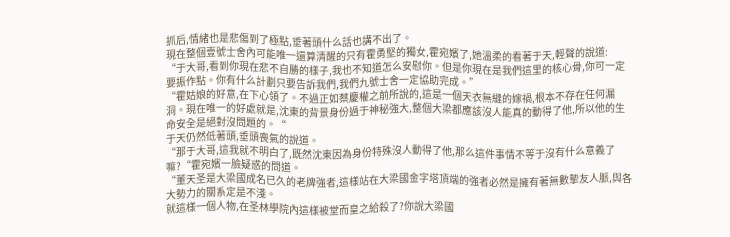抓后,情緒也是悲傷到了極點,垂著頭什么話也講不出了。
現在整個壹號士舍內可能唯一還算清醒的只有霍勇堅的獨女,霍宛嬪了,她溫柔的看著于天,輕聲的說道:
“于大哥,看到你現在悲不自勝的樣子,我也不知道怎么安慰你。但是你現在是我們這里的核心骨,你可一定要振作點。你有什么計劃只要告訴我們,我們九號士舍一定協助完成。”
“霍姑娘的好意,在下心領了。不過正如蔡慶權之前所說的,這是一個天衣無縫的嫁禍,根本不存在任何漏洞。現在唯一的好處就是,沈東的背景身份過于神秘強大,整個大梁都應該沒人能真的動得了他,所以他的生命安全是絕對沒問題的。“
于天仍然低著頭,垂頭喪氣的說道。
“那于大哥,這我就不明白了,既然沈東因為身份特殊沒人動得了他,那么這件事情不等于沒有什么意義了嘛?“霍宛嬪一臉疑惑的問道。
“董天圣是大梁國成名已久的老牌強者,這樣站在大梁國金字塔頂端的強者必然是擁有著無數摯友人脈,與各大勢力的關系定是不淺。
就這樣一個人物,在圣林學院內這樣被堂而皇之給殺了?你說大梁國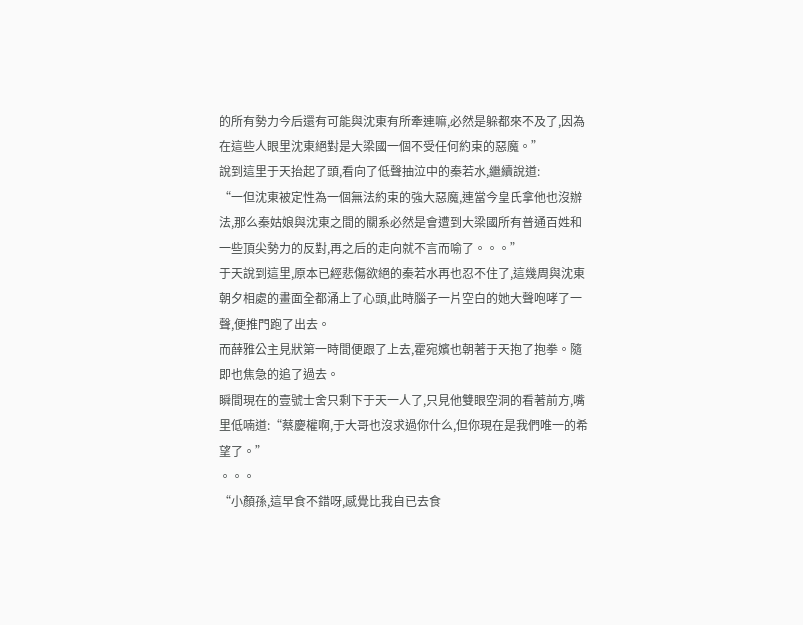的所有勢力今后還有可能與沈東有所牽連嘛,必然是躲都來不及了,因為在這些人眼里沈東絕對是大梁國一個不受任何約束的惡魔。”
說到這里于天抬起了頭,看向了低聲抽泣中的秦若水,繼續說道:
“一但沈東被定性為一個無法約束的強大惡魔,連當今皇氏拿他也沒辦法,那么秦姑娘與沈東之間的關系必然是會遭到大梁國所有普通百姓和一些頂尖勢力的反對,再之后的走向就不言而喻了。。。”
于天說到這里,原本已經悲傷欲絕的秦若水再也忍不住了,這幾周與沈東朝夕相處的畫面全都涌上了心頭,此時腦子一片空白的她大聲咆哮了一聲,便推門跑了出去。
而薛雅公主見狀第一時間便跟了上去,霍宛嬪也朝著于天抱了抱拳。隨即也焦急的追了過去。
瞬間現在的壹號士舍只剩下于天一人了,只見他雙眼空洞的看著前方,嘴里低喃道:“蔡慶權啊,于大哥也沒求過你什么,但你現在是我們唯一的希望了。”
。。。
“小顏孫,這早食不錯呀,感覺比我自已去食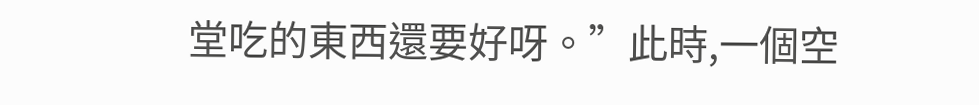堂吃的東西還要好呀。”此時,一個空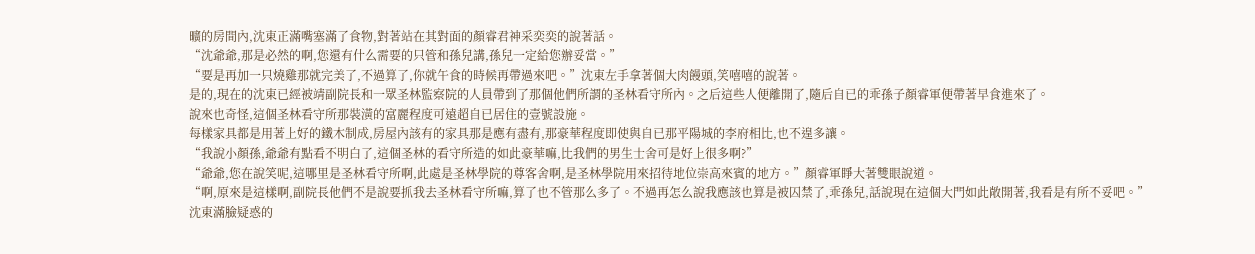曠的房間內,沈東正滿嘴塞滿了食物,對著站在其對面的顏睿君神采奕奕的說著話。
“沈爺爺,那是必然的啊,您還有什么需要的只管和孫兒講,孫兒一定給您辦妥當。”
“要是再加一只燒雞那就完美了,不過算了,你就午食的時候再帶過來吧。”沈東左手拿著個大肉饅頭,笑嘻嘻的說著。
是的,現在的沈東已經被靖副院長和一眾圣林監察院的人員帶到了那個他們所謂的圣林看守所內。之后這些人便離開了,隨后自已的乖孫子顏睿軍便帶著早食進來了。
說來也奇怪,這個圣林看守所那裝潢的富麗程度可遠超自已居住的壹號設施。
每樣家具都是用著上好的鐵木制成,房屋內該有的家具那是應有盡有,那豪華程度即使與自已那平陽城的李府相比,也不遑多讓。
“我說小顏孫,爺爺有點看不明白了,這個圣林的看守所造的如此豪華嘛,比我們的男生士舍可是好上很多啊?”
“爺爺,您在說笑呢,這哪里是圣林看守所啊,此處是圣林學院的尊客舍啊,是圣林學院用來招待地位崇高來賓的地方。”顏睿軍睜大著雙眼說道。
“啊,原來是這樣啊,副院長他們不是說要抓我去圣林看守所嘛,算了也不管那么多了。不過再怎么說我應該也算是被囚禁了,乖孫兒,話說現在這個大門如此敞開著,我看是有所不妥吧。”
沈東滿臉疑惑的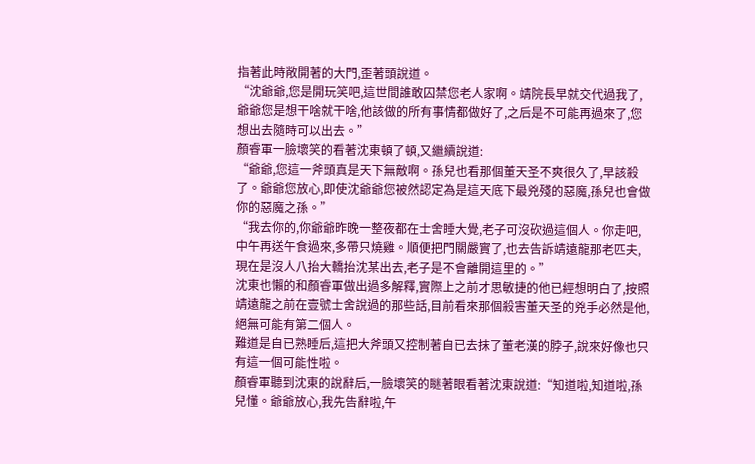指著此時敞開著的大門,歪著頭說道。
“沈爺爺,您是開玩笑吧,這世間誰敢囚禁您老人家啊。靖院長早就交代過我了,爺爺您是想干啥就干啥,他該做的所有事情都做好了,之后是不可能再過來了,您想出去隨時可以出去。”
顏睿軍一臉壞笑的看著沈東頓了頓,又繼續說道:
“爺爺,您這一斧頭真是天下無敵啊。孫兒也看那個董天圣不爽很久了,早該殺了。爺爺您放心,即使沈爺爺您被然認定為是這天底下最兇殘的惡魔,孫兒也會做你的惡魔之孫。”
“我去你的,你爺爺昨晚一整夜都在士舍睡大覺,老子可沒砍過這個人。你走吧,中午再送午食過來,多帶只燒雞。順便把門關嚴實了,也去告訴靖遠龍那老匹夫,現在是沒人八抬大轎抬沈某出去,老子是不會離開這里的。”
沈東也懶的和顏睿軍做出過多解釋,實際上之前才思敏捷的他已經想明白了,按照靖遠龍之前在壹號士舍說過的那些話,目前看來那個殺害董天圣的兇手必然是他,絕無可能有第二個人。
難道是自已熟睡后,這把大斧頭又控制著自已去抹了董老漢的脖子,說來好像也只有這一個可能性啦。
顏睿軍聽到沈東的說辭后,一臉壞笑的瞇著眼看著沈東說道:“知道啦,知道啦,孫兒懂。爺爺放心,我先告辭啦,午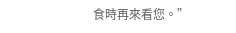食時再來看您。”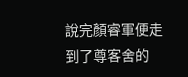說完顏睿軍便走到了尊客舍的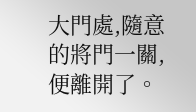大門處,隨意的將門一關,便離開了。